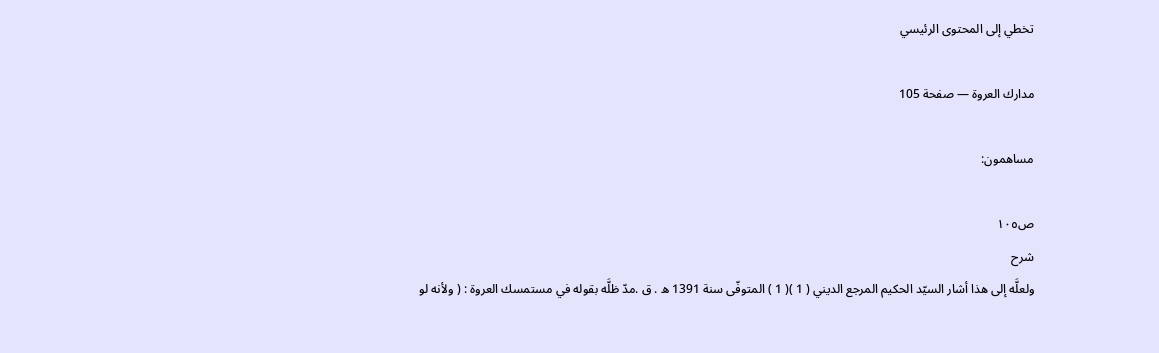تخطي إلى المحتوى الرئيسي

مدارك العروة — صفحة 105

مساهمون:

ص١٠٥
شرح
ولعلَّه إلى هذا أشار السيّد الحكيم المرجع الديني ( 1 )( 1 ) المتوفّى سنة 1391 ه . ق .مدّ ظلَّه بقوله في مستمسك العروة : ( ولأنه لو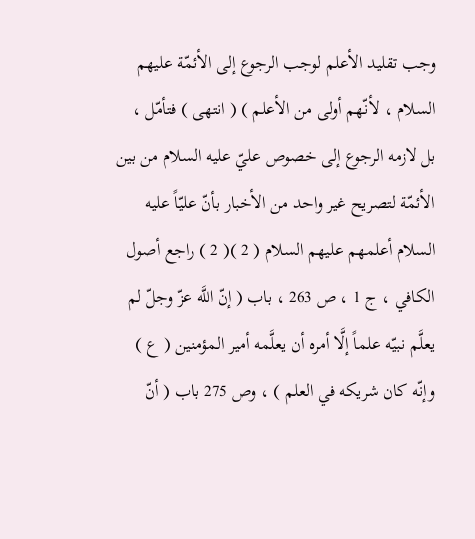وجب تقليد الأعلم لوجب الرجوع إلى الأئمّة عليهم السلام ، لأنّهم أولى من الأعلم ) ( انتهى ) فتأمّل ، بل لازمه الرجوع إلى خصوص عليّ عليه السلام من بين الأئمّة لتصريح غير واحد من الأخبار بأنّ عليّاً عليه السلام أعلمهم عليهم السلام ( 2 )( 2 ) راجع أصول الكافي ، ج 1 ، ص 263 ، باب ( إنّ اللَّه عزّ وجلّ لم يعلَّم نبيّه علماً إلَّا أمره أن يعلَّمه أمير المؤمنين ( ع ) وإنّه كان شريكه في العلم ) ، وص 275 باب ( أنّ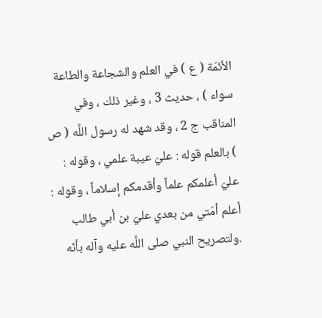الأئمّة ( ع ) في العلم والشجاعة والطاعة سواء ) ، حديث 3 ، وغير ذلك ، وفي المناقب ج 2 ، وقد شهد له رسول اللَّه ( ص ) بالعلم قوله : عليّ عيبة علمي ، وقوله : عليّ أعلمكم علماً وأقدمكم إسلاماً ، وقوله : أعلم أمّتي من بعدي عليّ بن أبي طالب .ولتصريح النبي صلى اللَّه عليه وآله بأنّه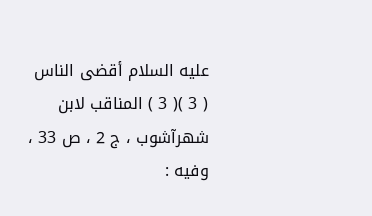عليه السلام أقضى الناس ( 3 )( 3 ) المناقب لابن شهرآشوب ، ج 2 ، ص 33 ، وفيه :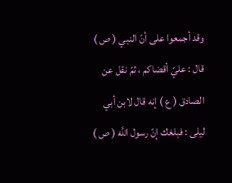وقد أجمعوا على أنّ النبي ( ص ) قال : عليّ أقضاكم ، ثمّ نقل عن الصادق ( ع ) إنه قال لابن أبي ليلى : فبلغك إنّ رسول اللَّه ( ص )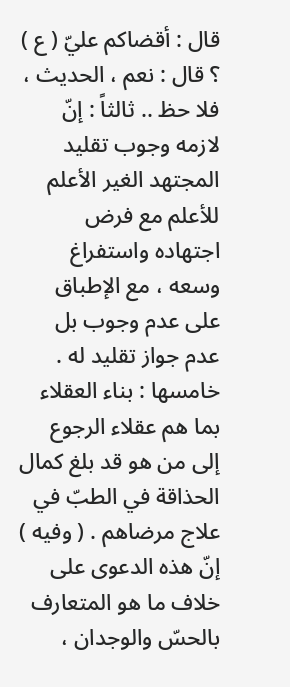قال : أقضاكم عليّ ( ع ) ؟ قال : نعم ، الحديث ، فلا حظ .. ثالثاً : إنّ لازمه وجوب تقليد المجتهد الغير الأعلم للأعلم مع فرض اجتهاده واستفراغ وسعه ، مع الإطباق على عدم وجوب بل عدم جواز تقليد له . خامسها : بناء العقلاء بما هم عقلاء الرجوع إلى من هو قد بلغ كمال الحذاقة في الطبّ في علاج مرضاهم . ( وفيه ) إنّ هذه الدعوى على خلاف ما هو المتعارف بالحسّ والوجدان ،